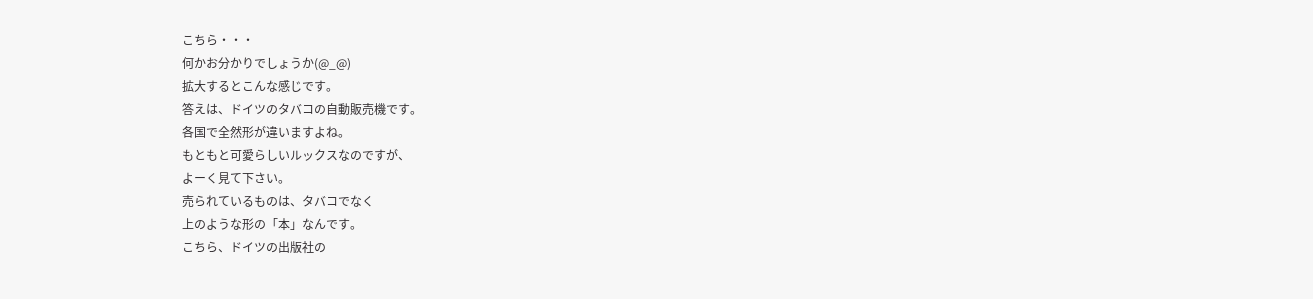こちら・・・
何かお分かりでしょうか(@_@)
拡大するとこんな感じです。
答えは、ドイツのタバコの自動販売機です。
各国で全然形が違いますよね。
もともと可愛らしいルックスなのですが、
よーく見て下さい。
売られているものは、タバコでなく
上のような形の「本」なんです。
こちら、ドイツの出版社の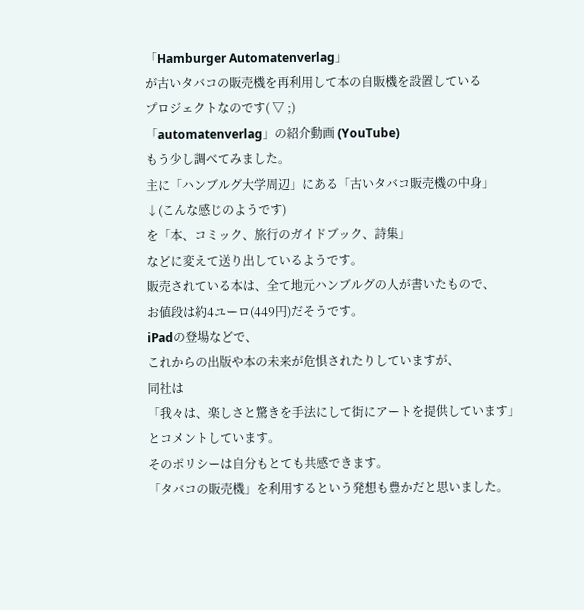「Hamburger Automatenverlag」
が古いタバコの販売機を再利用して本の自販機を設置している
プロジェクトなのです( ▽ ;)
「automatenverlag」の紹介動画 (YouTube)
もう少し調べてみました。
主に「ハンブルグ大学周辺」にある「古いタバコ販売機の中身」
↓(こんな感じのようです)
を「本、コミック、旅行のガイドブック、詩集」
などに変えて送り出しているようです。
販売されている本は、全て地元ハンブルグの人が書いたもので、
お値段は約4ユーロ(449円)だそうです。
iPadの登場などで、
これからの出版や本の未来が危惧されたりしていますが、
同社は
「我々は、楽しさと驚きを手法にして街にアートを提供しています」
とコメントしています。
そのポリシーは自分もとても共感できます。
「タバコの販売機」を利用するという発想も豊かだと思いました。